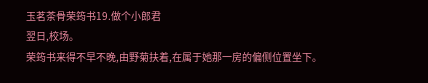玉茗茶骨荣筠书19.做个小郎君
翌日,校场。
荣筠书来得不早不晚,由野菊扶着,在属于她那一房的偏侧位置坐下。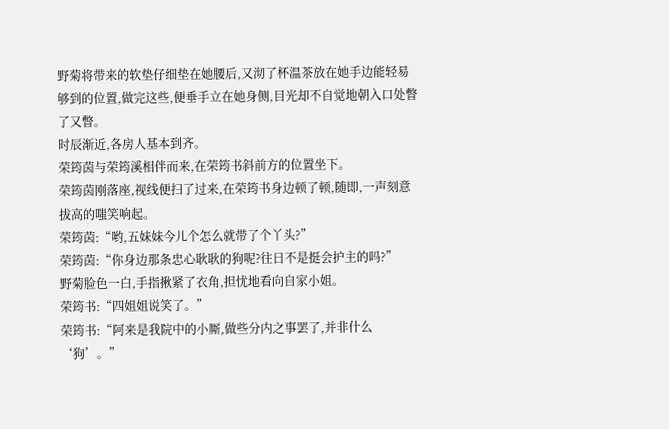野菊将带来的软垫仔细垫在她腰后,又沏了杯温茶放在她手边能轻易够到的位置,做完这些,便垂手立在她身侧,目光却不自觉地朝入口处瞥了又瞥。
时辰渐近,各房人基本到齐。
荣筠茵与荣筠溪相伴而来,在荣筠书斜前方的位置坐下。
荣筠茵刚落座,视线便扫了过来,在荣筠书身边顿了顿,随即,一声刻意拔高的嗤笑响起。
荣筠茵:“哟,五妹妹今儿个怎么就带了个丫头?”
荣筠茵:“你身边那条忠心耿耿的狗呢?往日不是挺会护主的吗?”
野菊脸色一白,手指揪紧了衣角,担忧地看向自家小姐。
荣筠书:“四姐姐说笑了。”
荣筠书:“阿来是我院中的小厮,做些分内之事罢了,并非什么‘狗’。”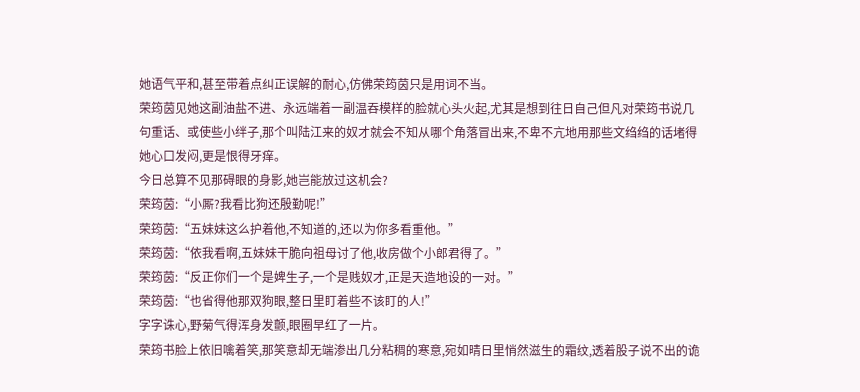她语气平和,甚至带着点纠正误解的耐心,仿佛荣筠茵只是用词不当。
荣筠茵见她这副油盐不进、永远端着一副温吞模样的脸就心头火起,尤其是想到往日自己但凡对荣筠书说几句重话、或使些小绊子,那个叫陆江来的奴才就会不知从哪个角落冒出来,不卑不亢地用那些文绉绉的话堵得她心口发闷,更是恨得牙痒。
今日总算不见那碍眼的身影,她岂能放过这机会?
荣筠茵:“小厮?我看比狗还殷勤呢!”
荣筠茵:“五妹妹这么护着他,不知道的,还以为你多看重他。”
荣筠茵:“依我看啊,五妹妹干脆向祖母讨了他,收房做个小郎君得了。”
荣筠茵:“反正你们一个是婢生子,一个是贱奴才,正是天造地设的一对。”
荣筠茵:“也省得他那双狗眼,整日里盯着些不该盯的人!”
字字诛心,野菊气得浑身发颤,眼圈早红了一片。
荣筠书脸上依旧噙着笑,那笑意却无端渗出几分粘稠的寒意,宛如晴日里悄然滋生的霜纹,透着股子说不出的诡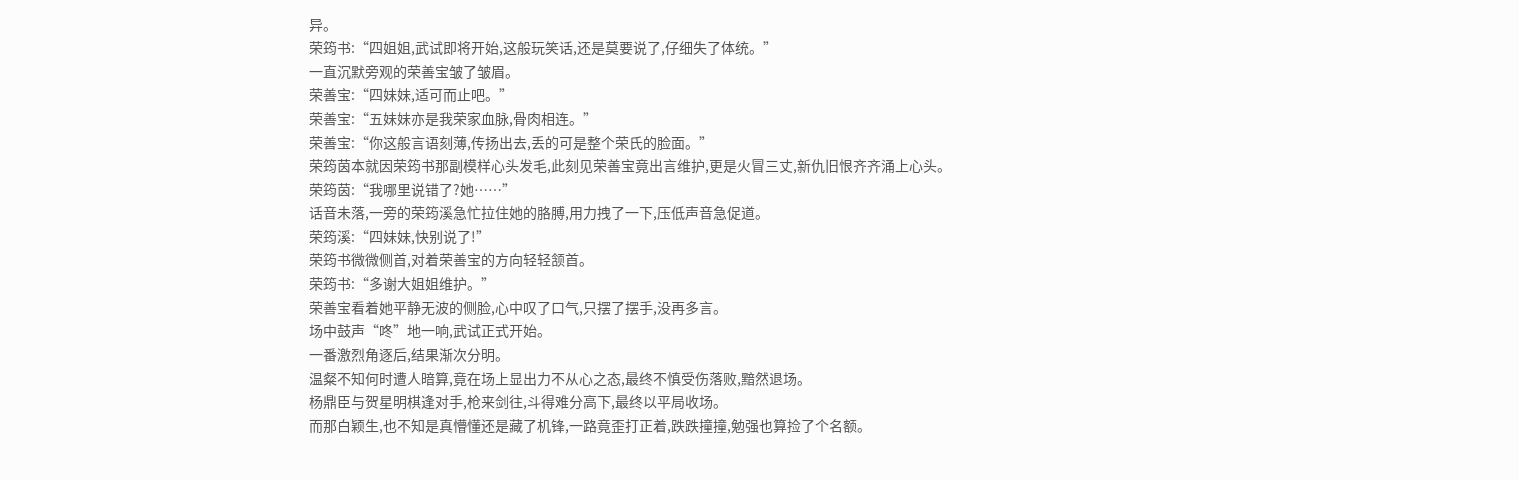异。
荣筠书:“四姐姐,武试即将开始,这般玩笑话,还是莫要说了,仔细失了体统。”
一直沉默旁观的荣善宝皱了皱眉。
荣善宝:“四妹妹,适可而止吧。”
荣善宝:“五妹妹亦是我荣家血脉,骨肉相连。”
荣善宝:“你这般言语刻薄,传扬出去,丢的可是整个荣氏的脸面。”
荣筠茵本就因荣筠书那副模样心头发毛,此刻见荣善宝竟出言维护,更是火冒三丈,新仇旧恨齐齐涌上心头。
荣筠茵:“我哪里说错了?她……”
话音未落,一旁的荣筠溪急忙拉住她的胳膊,用力拽了一下,压低声音急促道。
荣筠溪:“四妹妹,快别说了!”
荣筠书微微侧首,对着荣善宝的方向轻轻颔首。
荣筠书:“多谢大姐姐维护。”
荣善宝看着她平静无波的侧脸,心中叹了口气,只摆了摆手,没再多言。
场中鼓声“咚”地一响,武试正式开始。
一番激烈角逐后,结果渐次分明。
温粲不知何时遭人暗算,竟在场上显出力不从心之态,最终不慎受伤落败,黯然退场。
杨鼎臣与贺星明棋逢对手,枪来剑往,斗得难分高下,最终以平局收场。
而那白颖生,也不知是真懵懂还是藏了机锋,一路竟歪打正着,跌跌撞撞,勉强也算捡了个名额。